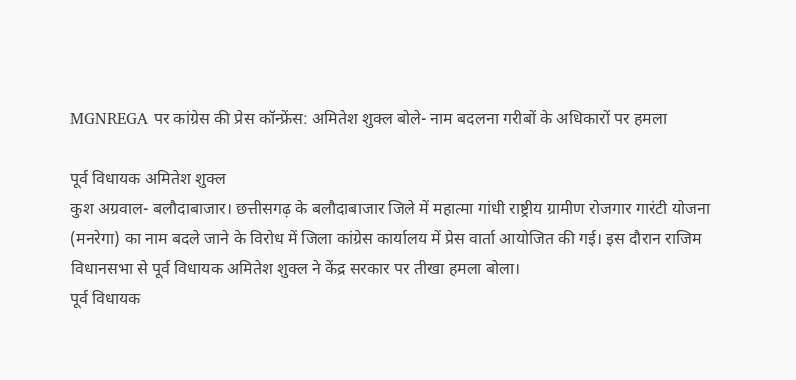MGNREGA पर कांग्रेस की प्रेस कॉन्फ्रेंस: अमितेश शुक्ल बोले- नाम बदलना गरीबों के अधिकारों पर हमला

पूर्व विधायक अमितेश शुक्ल
कुश अग्रवाल- बलौदाबाजार। छत्तीसगढ़ के बलौदाबाजार जिले में महात्मा गांधी राष्ट्रीय ग्रामीण रोजगार गारंटी योजना (मनरेगा) का नाम बदले जाने के विरोध में जिला कांग्रेस कार्यालय में प्रेस वार्ता आयोजित की गई। इस दौरान राजिम विधानसभा से पूर्व विधायक अमितेश शुक्ल ने केंद्र सरकार पर तीखा हमला बोला।
पूर्व विधायक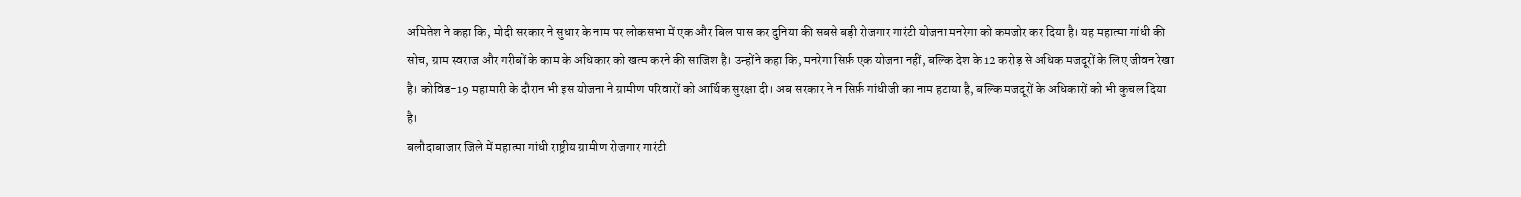अमितेश ने कहा कि, मोदी सरकार ने सुधार के नाम पर लोकसभा में एक और बिल पास कर दुनिया की सबसे बड़ी रोजगार गारंटी योजना मनरेगा को कमजोर कर दिया है। यह महात्मा गांधी की सोच, ग्राम स्वराज और गरीबों के काम के अधिकार को खत्म करने की साजिश है। उन्होंने कहा कि, मनरेगा सिर्फ़ एक योजना नहीं, बल्कि देश के 12 करोड़ से अधिक मजदूरों के लिए जीवन रेखा है। कोविड-19 महामारी के दौरान भी इस योजना ने ग्रामीण परिवारों को आर्थिक सुरक्षा दी। अब सरकार ने न सिर्फ़ गांधीजी का नाम हटाया है, बल्कि मजदूरों के अधिकारों को भी कुचल दिया है।
बलौदाबाजार जिले में महात्मा गांधी राष्ट्रीय ग्रामीण रोजगार गारंटी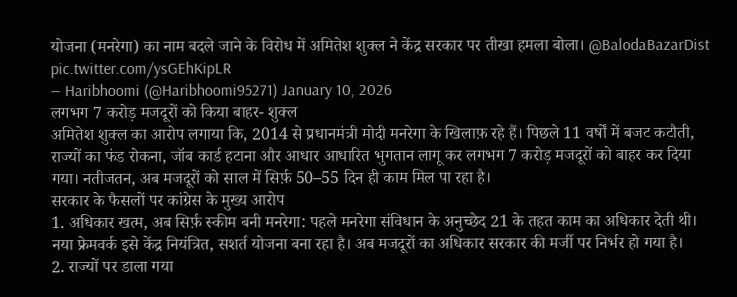योजना (मनरेगा) का नाम बदले जाने के विरोध में अमितेश शुक्ल ने केंद्र सरकार पर तीखा हमला बोला। @BalodaBazarDist pic.twitter.com/ysGEhKipLR
— Haribhoomi (@Haribhoomi95271) January 10, 2026
लगभग 7 करोड़ मजदूरों को किया बाहर- शुक्ल
अमितेश शुक्ल का आरोप लगाया कि, 2014 से प्रधानमंत्री मोदी मनरेगा के खिलाफ़ रहे हैं। पिछले 11 वर्षों में बजट कटौती, राज्यों का फंड रोकना, जॉब कार्ड हटाना और आधार आधारित भुगतान लागू कर लगभग 7 करोड़ मजदूरों को बाहर कर दिया गया। नतीजतन, अब मजदूरों को साल में सिर्फ़ 50–55 दिन ही काम मिल पा रहा है।
सरकार के फैसलों पर कांग्रेस के मुख्य आरोप
1. अधिकार खत्म, अब सिर्फ़ स्कीम बनी मनरेगा: पहले मनरेगा संविधान के अनुच्छेद 21 के तहत काम का अधिकार देती थी। नया फ्रेमवर्क इसे केंद्र नियंत्रित, सशर्त योजना बना रहा है। अब मजदूरों का अधिकार सरकार की मर्जी पर निर्भर हो गया है।
2. राज्यों पर डाला गया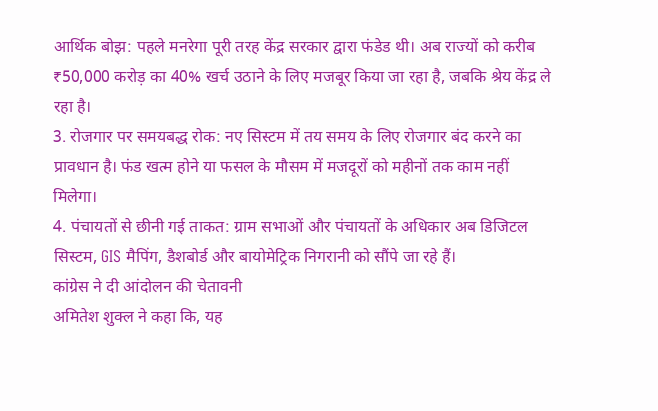आर्थिक बोझ: पहले मनरेगा पूरी तरह केंद्र सरकार द्वारा फंडेड थी। अब राज्यों को करीब ₹50,000 करोड़ का 40% खर्च उठाने के लिए मजबूर किया जा रहा है, जबकि श्रेय केंद्र ले रहा है।
3. रोजगार पर समयबद्ध रोक: नए सिस्टम में तय समय के लिए रोजगार बंद करने का प्रावधान है। फंड खत्म होने या फसल के मौसम में मजदूरों को महीनों तक काम नहीं मिलेगा।
4. पंचायतों से छीनी गई ताकत: ग्राम सभाओं और पंचायतों के अधिकार अब डिजिटल सिस्टम, GIS मैपिंग, डैशबोर्ड और बायोमेट्रिक निगरानी को सौंपे जा रहे हैं।
कांग्रेस ने दी आंदोलन की चेतावनी
अमितेश शुक्ल ने कहा कि, यह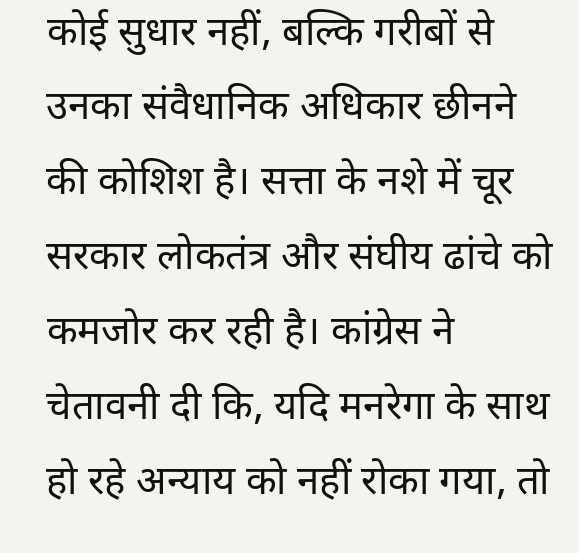कोई सुधार नहीं, बल्कि गरीबों से उनका संवैधानिक अधिकार छीनने की कोशिश है। सत्ता के नशे में चूर सरकार लोकतंत्र और संघीय ढांचे को कमजोर कर रही है। कांग्रेस ने चेतावनी दी कि, यदि मनरेगा के साथ हो रहे अन्याय को नहीं रोका गया, तो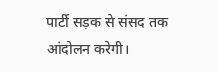पार्टी सड़क से संसद तक आंदोलन करेगी।